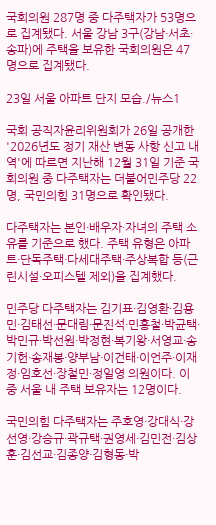국회의원 287명 중 다주택자가 53명으로 집계됐다. 서울 강남 3구(강남·서초·송파)에 주택을 보유한 국회의원은 47명으로 집계됐다.

23일 서울 아파트 단지 모습./뉴스1

국회 공직자윤리위원회가 26일 공개한 '2026년도 정기 재산 변동 사항 신고 내역'에 따르면 지난해 12월 31일 기준 국회의원 중 다주택자는 더불어민주당 22명, 국민의힘 31명으로 확인됐다.

다주택자는 본인·배우자·자녀의 주택 소유를 기준으로 했다. 주택 유형은 아파트·단독주택·다세대주택·주상복합 등(근린시설·오피스텔 제외)을 집계했다.

민주당 다주택자는 김기표·김영환·김용민·김태선·문대림·문진석·민홍철·박균택·박민규·박선원·박정현·복기왕·서영교·송기헌·송재봉·양부남·이건태·이언주·이재정·임호선·장철민·정일영 의원이다. 이중 서울 내 주택 보유자는 12명이다.

국민의힘 다주택자는 주호영·강대식·강선영·강승규·곽규택·권영세·김민전·김상훈·김선교·김종양·김형동·박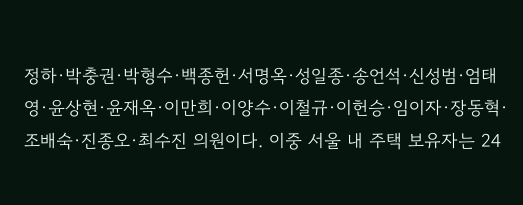정하·박충권·박형수·백종헌·서명옥·성일종·송언석·신성범·엄태영·윤상현·윤재옥·이만희·이양수·이철규·이헌승·임이자·장동혁·조배숙·진종오·최수진 의원이다. 이중 서울 내 주택 보유자는 24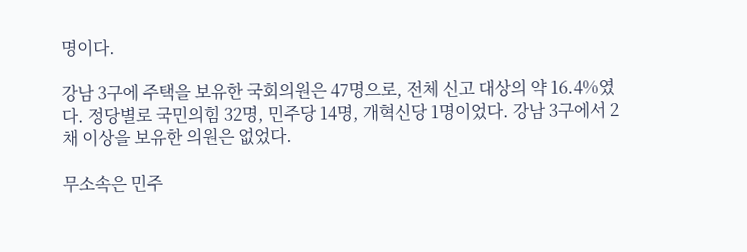명이다.

강남 3구에 주택을 보유한 국회의원은 47명으로, 전체 신고 대상의 약 16.4%였다. 정당별로 국민의힘 32명, 민주당 14명, 개혁신당 1명이었다. 강남 3구에서 2채 이상을 보유한 의원은 없었다.

무소속은 민주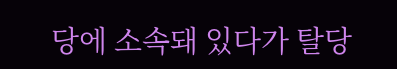당에 소속돼 있다가 탈당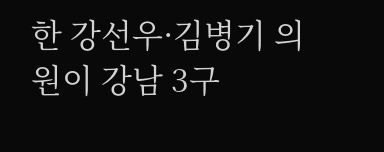한 강선우·김병기 의원이 강남 3구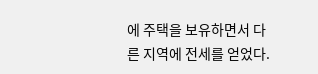에 주택을 보유하면서 다른 지역에 전세를 얻었다.